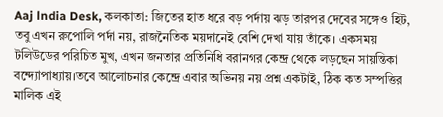Aaj lndia Desk, কলকাতা: জিতের হাত ধরে বড় পর্দায় ঝড় তারপর দেবের সঙ্গেও হিট, তবু এখন রুপোলি পর্দা নয়, রাজনৈতিক ময়দানেই বেশি দেখা যায় তাঁকে। একসময় টলিউডের পরিচিত মুখ, এখন জনতার প্রতিনিধি বরানগর কেন্দ্র থেকে লড়ছেন সায়ন্তিকা বন্দ্যোপাধ্যায়।তবে আলোচনার কেন্দ্রে এবার অভিনয় নয় প্রশ্ন একটাই, ঠিক কত সম্পত্তির মালিক এই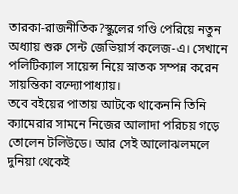তারকা-রাজনীতিক?স্কুলের গণ্ডি পেরিয়ে নতুন অধ্যায় শুরু সেন্ট জেভিয়ার্স কলেজ-এ। সেখানে পলিটিক্যাল সায়েন্স নিয়ে স্নাতক সম্পন্ন করেন সায়ন্তিকা বন্দ্যোপাধ্যায়।
তবে বইয়ের পাতায় আটকে থাকেননি তিনি ক্যামেরার সামনে নিজের আলাদা পরিচয় গড়ে তোলেন টলিউডে। আর সেই আলোঝলমলে দুনিয়া থেকেই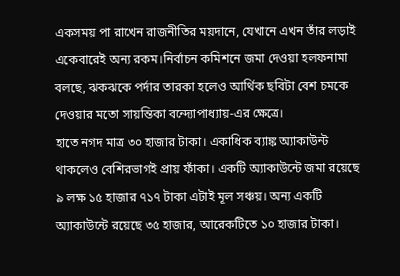একসময় পা রাখেন রাজনীতির ময়দানে, যেখানে এখন তাঁর লড়াই একেবারেই অন্য রকম।নির্বাচন কমিশনে জমা দেওয়া হলফনামা বলছে, ঝকঝকে পর্দার তারকা হলেও আর্থিক ছবিটা বেশ চমকে দেওয়ার মতো সায়ন্তিকা বন্দ্যোপাধ্যায়-এর ক্ষেত্রে।
হাতে নগদ মাত্র ৩০ হাজার টাকা। একাধিক ব্যাঙ্ক অ্যাকাউন্ট থাকলেও বেশিরভাগই প্রায় ফাঁকা। একটি অ্যাকাউন্টে জমা রয়েছে ৯ লক্ষ ১৫ হাজার ৭১৭ টাকা এটাই মূল সঞ্চয়। অন্য একটি অ্যাকাউন্টে রয়েছে ৩৫ হাজার, আরেকটিতে ১০ হাজার টাকা।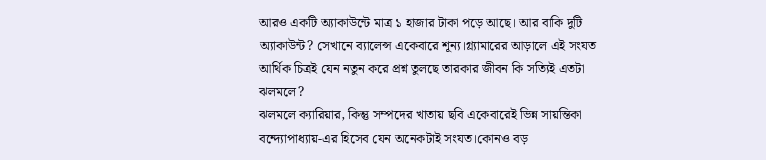আরও একটি অ্যাকাউন্টে মাত্র ১ হাজার টাকা পড়ে আছে। আর বাকি দুটি অ্যাকাউন্ট? সেখানে ব্যালেন্স একেবারে শূন্য।গ্ল্যামারের আড়ালে এই সংযত আর্থিক চিত্রই যেন নতুন করে প্রশ্ন তুলছে তারকার জীবন কি সত্যিই এতটা ঝলমলে?
ঝলমলে ক্যারিয়ার, কিন্তু সম্পদের খাতায় ছবি একেবারেই ভিন্ন সায়ন্তিকা বন্দ্যোপাধ্যায়-এর হিসেব যেন অনেকটাই সংযত।কোনও বড়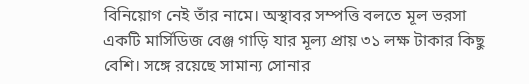বিনিয়োগ নেই তাঁর নামে। অস্থাবর সম্পত্তি বলতে মূল ভরসা একটি মার্সিডিজ বেঞ্জ গাড়ি যার মূল্য প্রায় ৩১ লক্ষ টাকার কিছু বেশি। সঙ্গে রয়েছে সামান্য সোনার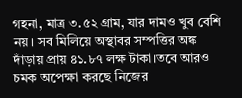গহনা, মাত্র ৩.৫২ গ্রাম, যার দামও খুব বেশি নয়। সব মিলিয়ে অস্থাবর সম্পত্তির অঙ্ক দাঁড়ায় প্রায় ৪১.৮৭ লক্ষ টাকা।তবে আরও চমক অপেক্ষা করছে নিজের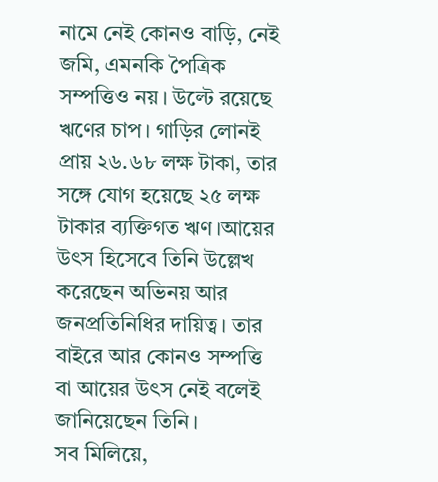নামে নেই কোনও বাড়ি, নেই জমি, এমনকি পৈত্রিক সম্পত্তিও নয়। উল্টে রয়েছে ঋণের চাপ। গাড়ির লোনই প্রায় ২৬.৬৮ লক্ষ টাকা, তার সঙ্গে যোগ হয়েছে ২৫ লক্ষ টাকার ব্যক্তিগত ঋণ।আয়ের উৎস হিসেবে তিনি উল্লেখ করেছেন অভিনয় আর জনপ্রতিনিধির দায়িত্ব। তার বাইরে আর কোনও সম্পত্তি বা আয়ের উৎস নেই বলেই জানিয়েছেন তিনি।
সব মিলিয়ে,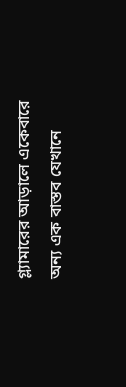গ্ল্যামারের আড়ালে একেবারে অন্য এক বাস্তব যেখানে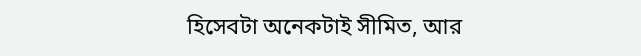হিসেবটা অনেকটাই সীমিত, আর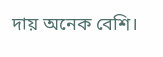দায় অনেক বেশি।